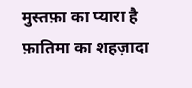मुस्तफ़ा का प्यारा है फ़ातिमा का शहज़ादा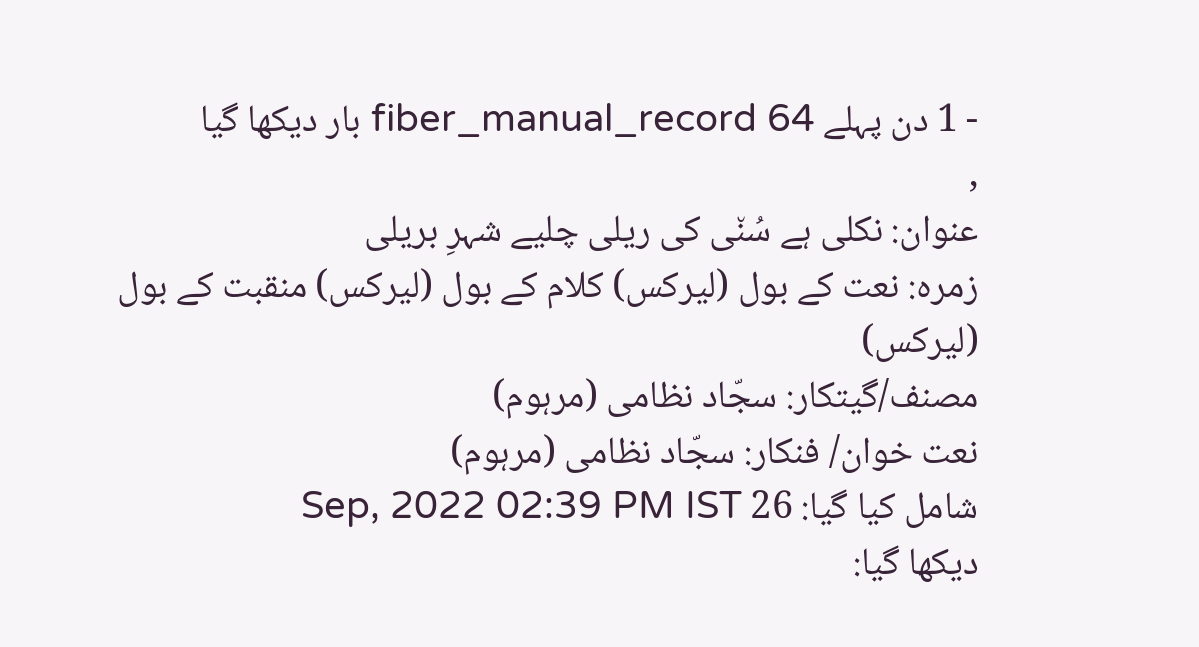- 1 دن پہلے fiber_manual_record 64 بار دیکھا گیا
,
عنوان: نکلی ہے سُن٘ی کی ریلی چلیے شہرِ بریلی
زمرہ: نعت کے بول (لیرکس) کلام کے بول (لیرکس) منقبت کے بول (لیرکس)
مصنف/گیتکار: سجّاد نظامی (مرہوم)
نعت خوان/ فنکار: سجّاد نظامی (مرہوم)
شامل کیا گیا: 26 Sep, 2022 02:39 PM IST
دیکھا گیا: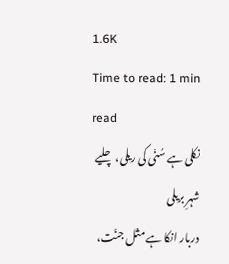1.6K
Time to read: 1 min read
نکلی ہے سُن٘ی کی ریلی، چلیے شہرِ بریلی
دربار انکا ہے مثل جنّت،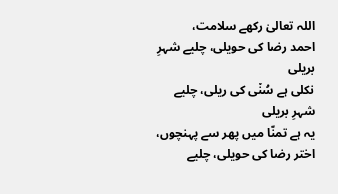اللہ تعالیٰ رکھے سلامت،
احمد رضا کی حویلی، چلیے شہرِ بریلی
نکلی ہے سُن٘ی کی ریلی، چلیے شہرِ بریلی
یہ ہے تمنّا میں پھر سے پہنچوں،
اختر رضا کی حویلی، چلیے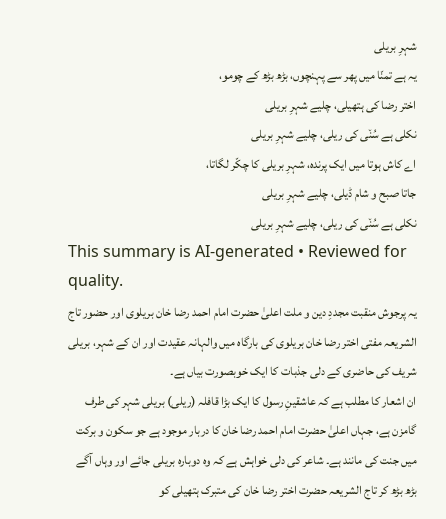شہرِ بریلی
یہ ہے تمنّا میں پھر سے پہنچوں، بڑھ بڑھ کے چومو،
اختر رضا کی ہتھیلی، چلیے شہرِ بریلی
نکلی ہے سُن٘ی کی ریلی، چلیے شہرِ بریلی
اے کاش ہوتا میں ایک پرندہ، شہرِ بریلی کا چکّر لگاتا،
جاتا صبح و شام ڈیلی، چلیے شہرِ بریلی
نکلی ہے سُن٘ی کی ریلی، چلیے شہرِ بریلی
This summary is AI-generated • Reviewed for quality.
یہ پرجوش منقبت مجددِ دین و ملت اعلیٰ حضرت امام احمد رضا خان بریلوی اور حضور تاج الشریعہ مفتی اختر رضا خان بریلوی کی بارگاہ میں والہانہ عقیدت اور ان کے شہر، بریلی شریف کی حاضری کے دلی جذبات کا ایک خوبصورت بیاں ہے۔
ان اشعار کا مطلب ہے کہ عاشقینِ رسول کا ایک بڑا قافلہ (ریلی) بریلی شہر کی طرف گامزن ہے، جہاں اعلیٰ حضرت امام احمد رضا خان کا دربار موجود ہے جو سکون و برکت میں جنت کی مانند ہے۔ شاعر کی دلی خواہش ہے کہ وہ دوبارہ بریلی جائے اور وہاں آگے بڑھ بڑھ کر تاج الشریعہ حضرت اختر رضا خان کی متبرک ہتھیلی کو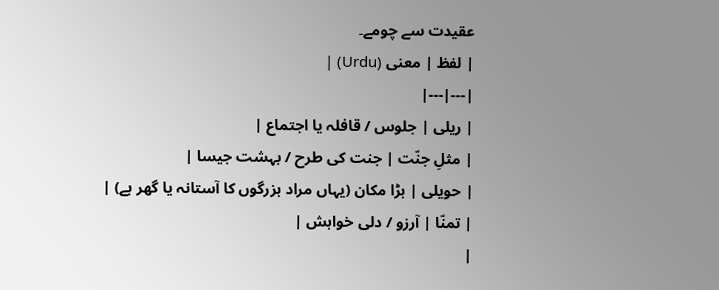عقیدت سے چومے۔
| لفظ | معنی (Urdu) |
|---|---|
| ریلی | جلوس / قافلہ یا اجتماع |
| مثلِ جنّت | جنت کی طرح / بہشت جیسا |
| حویلی | بڑا مکان (یہاں مراد بزرگوں کا آستانہ یا گھر ہے) |
| تمنّا | آرزو / دلی خواہش |
|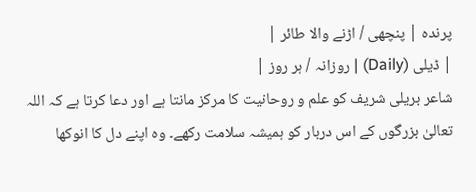پرندہ | پنچھی / اڑنے والا طائر |
| ڈیلی (Daily) | روزانہ / ہر روز |
شاعر بریلی شریف کو علم و روحانیت کا مرکز مانتا ہے اور دعا کرتا ہے کہ اللہ تعالیٰ بزرگوں کے اس دربار کو ہمیشہ سلامت رکھے۔ وہ اپنے دل کا انوکھا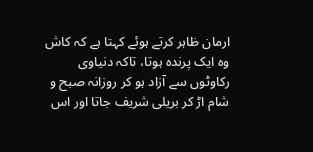ارمان ظاہر کرتے ہوئے کہتا ہے کہ کاش وہ ایک پرندہ ہوتا، تاکہ دنیاوی رکاوٹوں سے آزاد ہو کر روزانہ صبح و شام اڑ کر بریلی شریف جاتا اور اس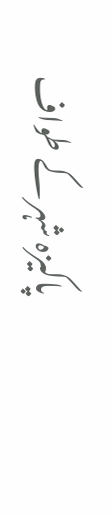پاکیزہ شہر کے طواف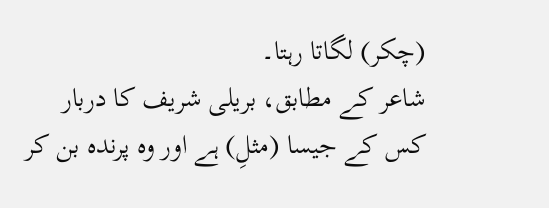(چکر) لگاتا رہتا۔
شاعر کے مطابق، بریلی شریف کا دربار کس کے جیسا (مثلِ) ہے اور وہ پرندہ بن کر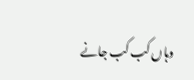وہاں کب کب جانے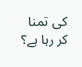کی تمنا کر رہا ہے؟